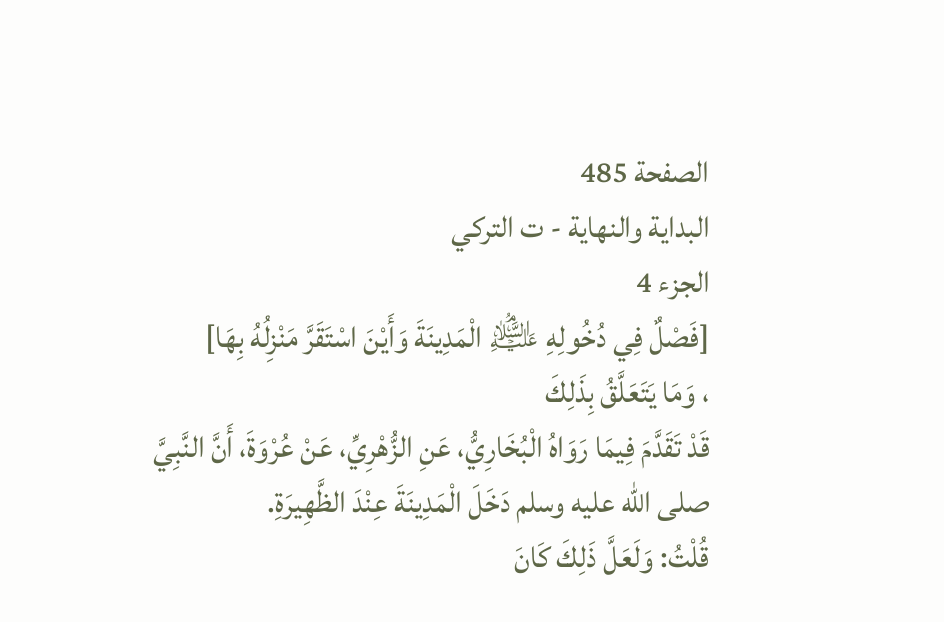الصفحة 485
البداية والنهاية - ت التركي
الجزء 4
[فَصْلٌ فِي دُخُولِهِ ﵇ الْمَدِينَةَ وَأَيْنَ اسْتَقَرَّ مَنْزِلُهُ بِهَا]
، وَمَا يَتَعَلَّقُ بِذَلِكَ
قَدْ تَقَدَّمَ فِيمَا رَوَاهُ الْبُخَارِيُّ، عَنِ الزُّهْرِيِّ، عَنْ عُرْوَةَ، أَنَّ النَّبِيَّ صلى الله عليه وسلم دَخَلَ الْمَدِينَةَ عِنْدَ الظَّهِيرَةِ.
قُلْتُ: وَلَعَلَّ ذَلِكَ كَانَ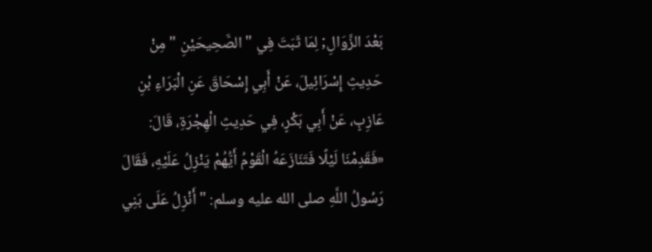بَعْدَ الزَّوَالِ; لِمَا ثَبَتَ فِي " الصَّحِيحَيْنِ " مِنْ حَدِيثِ إِسْرَائِيلَ، عَنْ أَبِي إِسْحَاقَ عَنِ الْبَرَاءِ بْنِ عَازِبٍ، عَنْ أَبِي بَكْرٍ، فِي حَدِيثِ الْهِجْرَةِ، قَالَ: «فَقَدِمْنَا لَيْلًا فَتَنَازَعَهُ الْقَوْمُ أَيُّهُمْ يَنْزِلُ عَلَيْهِ، فَقَالَ رَسُولُ اللَّهِ صلى الله عليه وسلم: " أَنْزِلُ عَلَى بَنِي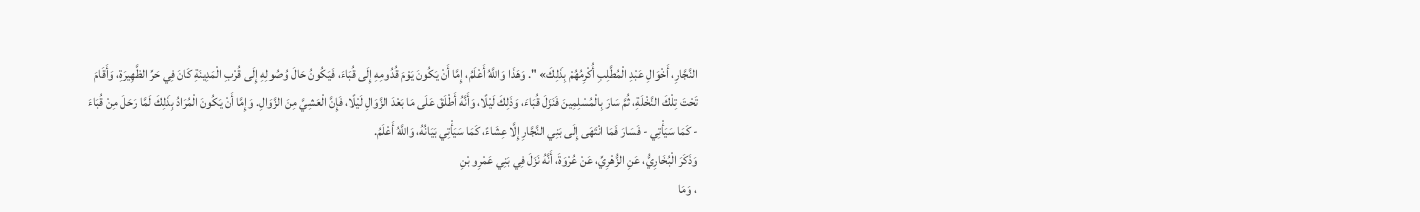النَّجَّارِ، أَخْوَالِ عَبْدِ الْمُطَّلِبِ أُكْرِمُهُمْ بِذَلِكَ» ". وَهَذَا وَاللَّهُ أَعْلَمُ، إِمَّا أَنْ يَكُونَ يَوْمَ قُدُومِهِ إِلَى قُبَاءَ، فَيَكُونُ حَالَ وُصُولِهِ إِلَى قُرْبِ الْمَدِينَةِ كَانَ فِي حَرِّ الظَّهِيرَةِ، وَأَقَامَ تَحْتَ تِلْكَ النَّخْلَةِ، ثُمَّ سَارَ بِالْمُسْلِمِينَ فَنَزَلَ قُبَاءَ، وَذَلِكَ لَيْلًا، وَأَنَّهُ أَطْلَقَ عَلَى مَا بَعْدَ الزَّوَالِ لَيْلًا، فَإِنَّ الْعَشِيَّ مِنَ الزَّوَالِ. وَإِمَّا أَنْ يَكُونَ الْمُرَادُ بِذَلِكَ لَمَّا رَحَلَ مِنْ قُبَاءَ - كَمَا سَيَأْتِي - فَسَارَ فَمَا انْتَهَى إِلَى بَنِي النَّجَّارِ إِلَّا عِشَاءً، كَمَا سَيَأْتِي بَيَانُهُ، وَاللَّهُ أَعْلَمُ.
وَذَكَرَ الْبُخَارِيُّ، عَنِ الزُّهْرِيِّ، عَنْ عُرْوَةَ، أَنَّهُ نَزَلَ فِي بَنِي عَمْرِو بْنِ
، وَمَا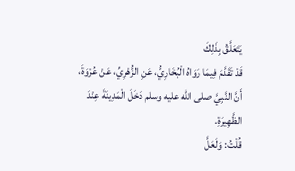يَتَعَلَّقُ بِذَلِكَ
قَدْ تَقَدَّمَ فِيمَا رَوَاهُ الْبُخَارِيُّ، عَنِ الزُّهْرِيِّ، عَنْ عُرْوَةَ، أَنَّ النَّبِيَّ صلى الله عليه وسلم دَخَلَ الْمَدِينَةَ عِنْدَ الظَّهِيرَةِ.
قُلْتُ: وَلَعَلَّ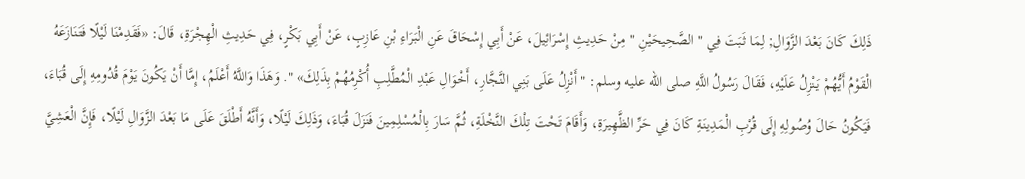ذَلِكَ كَانَ بَعْدَ الزَّوَالِ; لِمَا ثَبَتَ فِي " الصَّحِيحَيْنِ " مِنْ حَدِيثِ إِسْرَائِيلَ، عَنْ أَبِي إِسْحَاقَ عَنِ الْبَرَاءِ بْنِ عَازِبٍ، عَنْ أَبِي بَكْرٍ، فِي حَدِيثِ الْهِجْرَةِ، قَالَ: «فَقَدِمْنَا لَيْلًا فَتَنَازَعَهُ الْقَوْمُ أَيُّهُمْ يَنْزِلُ عَلَيْهِ، فَقَالَ رَسُولُ اللَّهِ صلى الله عليه وسلم: " أَنْزِلُ عَلَى بَنِي النَّجَّارِ، أَخْوَالِ عَبْدِ الْمُطَّلِبِ أُكْرِمُهُمْ بِذَلِكَ» ". وَهَذَا وَاللَّهُ أَعْلَمُ، إِمَّا أَنْ يَكُونَ يَوْمَ قُدُومِهِ إِلَى قُبَاءَ، فَيَكُونُ حَالَ وُصُولِهِ إِلَى قُرْبِ الْمَدِينَةِ كَانَ فِي حَرِّ الظَّهِيرَةِ، وَأَقَامَ تَحْتَ تِلْكَ النَّخْلَةِ، ثُمَّ سَارَ بِالْمُسْلِمِينَ فَنَزَلَ قُبَاءَ، وَذَلِكَ لَيْلًا، وَأَنَّهُ أَطْلَقَ عَلَى مَا بَعْدَ الزَّوَالِ لَيْلًا، فَإِنَّ الْعَشِيَّ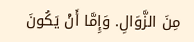مِنَ الزَّوَالِ. وَإِمَّا أَنْ يَكُونَ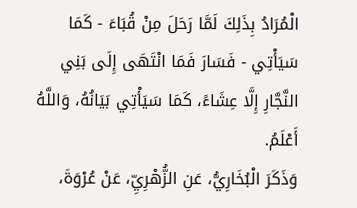الْمُرَادُ بِذَلِكَ لَمَّا رَحَلَ مِنْ قُبَاءَ - كَمَا سَيَأْتِي - فَسَارَ فَمَا انْتَهَى إِلَى بَنِي النَّجَّارِ إِلَّا عِشَاءً، كَمَا سَيَأْتِي بَيَانُهُ، وَاللَّهُ أَعْلَمُ.
وَذَكَرَ الْبُخَارِيُّ، عَنِ الزُّهْرِيِّ، عَنْ عُرْوَةَ،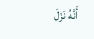أَنَّهُ نَزَلَ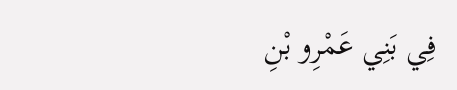فِي بَنِي عَمْرِو بْنِ